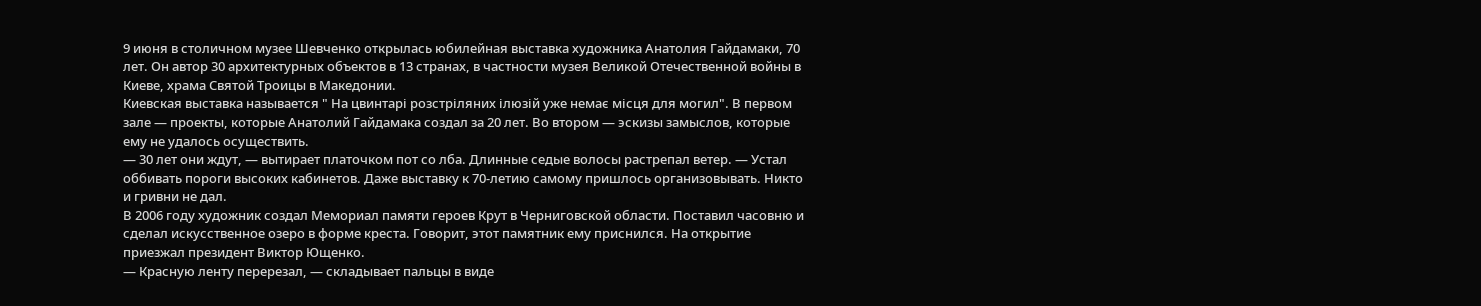9 июня в столичном музее Шевченко открылась юбилейная выставка художника Анатолия Гайдамаки, 70 лет. Он автор 30 архитектурных объектов в 13 странах, в частности музея Великой Отечественной войны в Киеве, храма Святой Троицы в Македонии.
Киевская выставка называется " На цвинтарі розстріляних ілюзій уже немає місця для могил". В первом зале — проекты, которые Анатолий Гайдамака создал за 20 лет. Во втором — эскизы замыслов, которые ему не удалось осуществить.
— 30 лет они ждут, — вытирает платочком пот со лба. Длинные седые волосы растрепал ветер. — Устал оббивать пороги высоких кабинетов. Даже выставку к 70-летию самому пришлось организовывать. Никто и гривни не дал.
В 2006 году художник создал Мемориал памяти героев Крут в Черниговской области. Поставил часовню и сделал искусственное озеро в форме креста. Говорит, этот памятник ему приснился. На открытие приезжал президент Виктор Ющенко.
— Красную ленту перерезал, — складывает пальцы в виде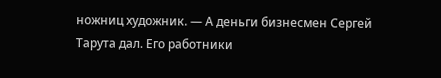ножниц художник. — А деньги бизнесмен Сергей Тарута дал. Его работники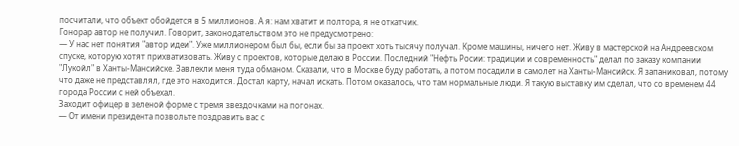посчитали, что объект обойдется в 5 миллионов. А я: нам хватит и полтора, я не откатчик.
Гонорар автор не получил. Говорит, законодательством это не предусмотрено:
— У нас нет понятия "автор идеи". Уже миллионером был бы, если бы за проект хоть тысячу получал. Кроме машины, ничего нет. Живу в мастерской на Андреевском спуске, которую хотят прихватизовать. Живу с проектов, которые делаю в России. Последний "Нефть Росии: традиции и современность" делал по заказу компании "Лукойл" в Ханты-Мансийске. Завлекли меня туда обманом. Сказали, что в Москве буду работать, а потом посадили в самолет на Ханты-Мансийск. Я запаниковал, потому что даже не представлял, где это находится. Достал карту, начал искать. Потом оказалось, что там нормальные люди. Я такую выставку им сделал, что со временем 44 города России с ней объехал.
Заходит офицер в зеленой форме с тремя звездочками на погонах.
— От имени президента позвольте поздравить вас с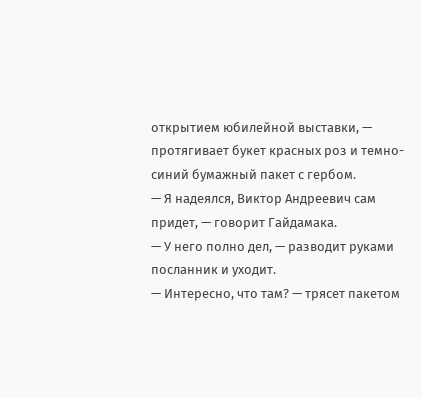открытием юбилейной выставки, — протягивает букет красных роз и темно-синий бумажный пакет с гербом.
— Я надеялся, Виктор Андреевич сам придет, — говорит Гайдамака.
— У него полно дел, — разводит руками посланник и уходит.
— Интересно, что там? — трясет пакетом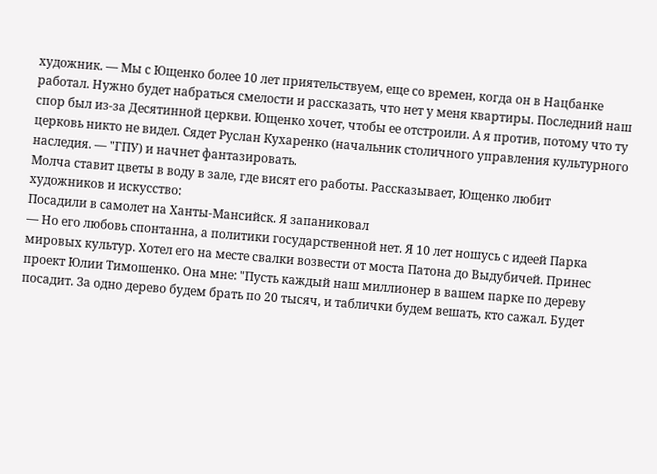художник. — Мы с Ющенко более 10 лет приятельствуем, еще со времен, когда он в Нацбанке работал. Нужно будет набраться смелости и рассказать, что нет у меня квартиры. Последний наш спор был из-за Десятинной церкви. Ющенко хочет, чтобы ее отстроили. А я против, потому что ту церковь никто не видел. Сядет Руслан Кухаренко (начальник столичного управления культурного наследия. — "ГПУ) и начнет фантазировать.
Молча ставит цветы в воду в зале, где висят его работы. Рассказывает, Ющенко любит художников и искусство:
Посадили в самолет на Ханты-Мансийск. Я запаниковал
— Но его любовь спонтанна, а политики государственной нет. Я 10 лет ношусь с идеей Парка мировых культур. Хотел его на месте свалки возвести от моста Патона до Выдубичей. Принес проект Юлии Тимошенко. Она мне: "Пусть каждый наш миллионер в вашем парке по дереву посадит. За одно дерево будем брать по 20 тысяч, и таблички будем вешать, кто сажал. Будет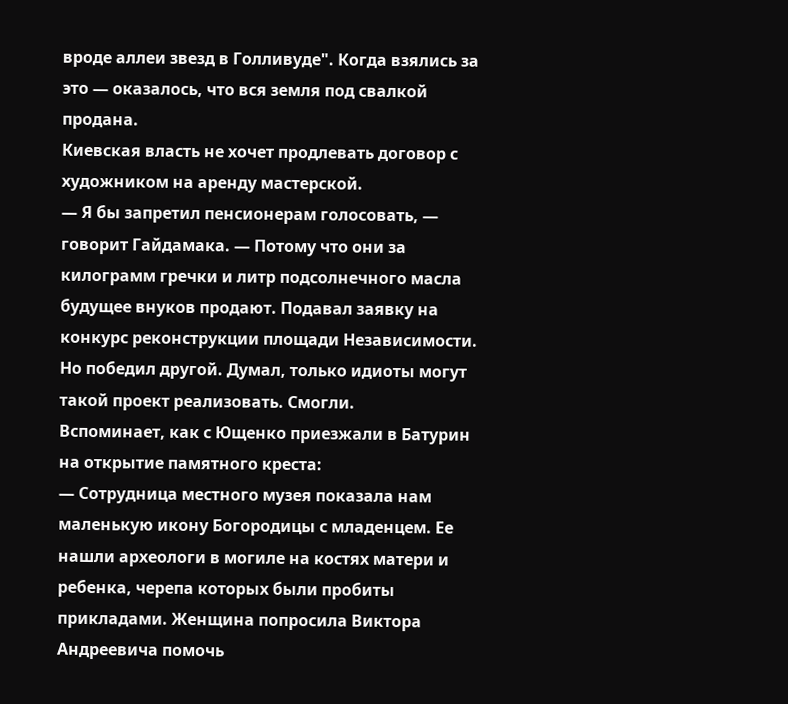вроде аллеи звезд в Голливуде". Когда взялись за это — оказалось, что вся земля под свалкой продана.
Киевская власть не хочет продлевать договор с художником на аренду мастерской.
— Я бы запретил пенсионерам голосовать, — говорит Гайдамака. — Потому что они за килограмм гречки и литр подсолнечного масла будущее внуков продают. Подавал заявку на конкурс реконструкции площади Независимости. Но победил другой. Думал, только идиоты могут такой проект реализовать. Смогли.
Вспоминает, как с Ющенко приезжали в Батурин на открытие памятного креста:
— Сотрудница местного музея показала нам маленькую икону Богородицы с младенцем. Ее нашли археологи в могиле на костях матери и ребенка, черепа которых были пробиты прикладами. Женщина попросила Виктора Андреевича помочь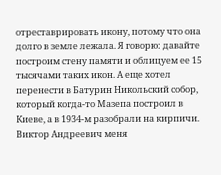отреставрировать икону, потому что она долго в земле лежала. Я говорю: давайте построим стену памяти и облицуем ее 15 тысячами таких икон. А еще хотел перенести в Батурин Никольский собор, который когда-то Мазепа построил в Киеве, а в 1934-м разобрали на кирпичи. Виктор Андреевич меня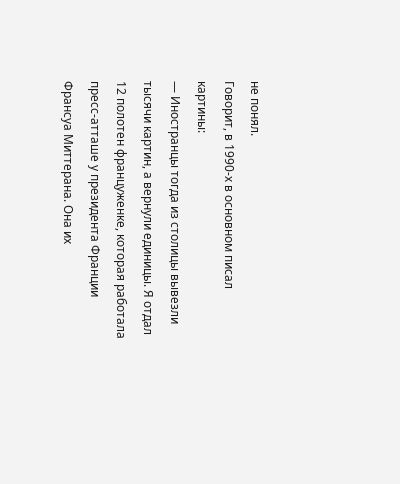не понял.
Говорит, в 1990-х в основном писал картины:
— Иностранцы тогда из столицы вывезли тысячи картин, а вернули единицы. Я отдал 12 полотен француженке, которая работала пресс-атташе у президента Франции Франсуа Миттерана. Она их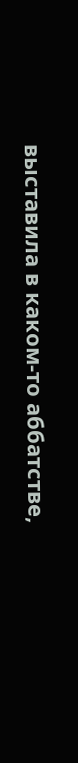выставила в каком-то аббатстве,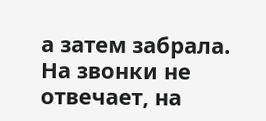а затем забрала. На звонки не отвечает, на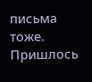письма тоже. Пришлось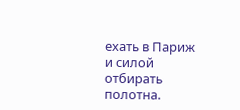ехать в Париж и силой отбирать полотна.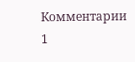Комментарии
1